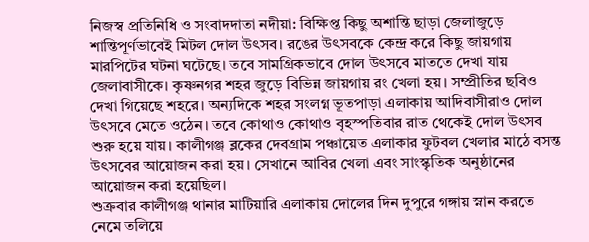নিজস্ব প্রতিনিধি ও সংবাদদাতা নদীয়া: বিক্ষিপ্ত কিছু অশান্তি ছাড়া জেলাজুড়ে শান্তিপূর্ণভাবেই মিটল দোল উৎসব। রঙের উৎসবকে কেন্দ্র করে কিছু জায়গায় মারপিটের ঘটনা ঘটেছে। তবে সামগ্রিকভাবে দোল উৎসবে মাততে দেখা যায় জেলাবাসীকে। কৃষ্ণনগর শহর জুড়ে বিভিন্ন জায়গায় রং খেলা হয়। সম্প্রীতির ছবিও দেখা গিয়েছে শহরে। অন্যদিকে শহর সংলগ্ন ভূতপাড়া এলাকায় আদিবাসীরাও দোল উৎসবে মেতে ওঠেন। তবে কোথাও কোথাও বৃহস্পতিবার রাত থেকেই দোল উৎসব শুরু হয়ে যায়। কালীগঞ্জ ব্লকের দেবগ্রাম পঞ্চায়েত এলাকার ফুটবল খেলার মাঠে বসন্ত উৎসবের আয়োজন করা হয়। সেখানে আবির খেলা এবং সাংস্কৃতিক অনুষ্ঠানের আয়োজন করা হয়েছিল।
শুক্রবার কালীগঞ্জ থানার মাটিয়ারি এলাকায় দোলের দিন দুপুরে গঙ্গায় স্নান করতে নেমে তলিয়ে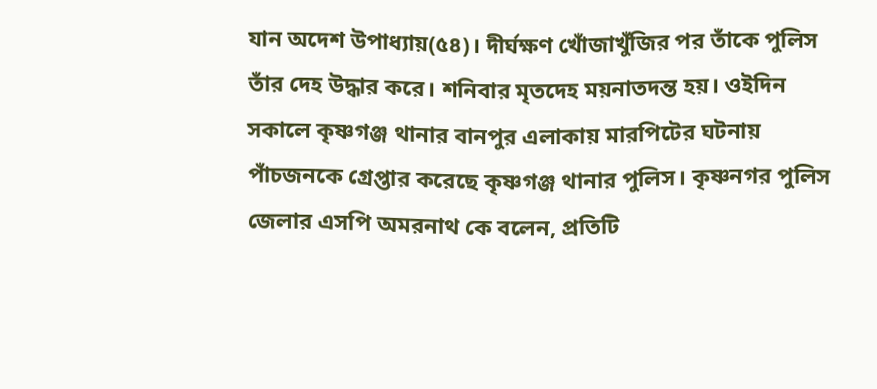যান অদেশ উপাধ্যায়(৫৪)। দীর্ঘক্ষণ খোঁজাখুঁজির পর তাঁকে পুলিস তাঁর দেহ উদ্ধার করে। শনিবার মৃতদেহ ময়নাতদন্ত হয়। ওইদিন সকালে কৃষ্ণগঞ্জ থানার বানপুর এলাকায় মারপিটের ঘটনায় পাঁচজনকে গ্রেপ্তার করেছে কৃষ্ণগঞ্জ থানার পুলিস। কৃষ্ণনগর পুলিস জেলার এসপি অমরনাথ কে বলেন, প্রতিটি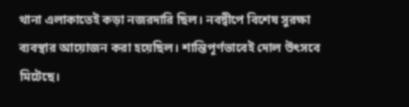থানা এলাকাতেই কড়া নজরদারি ছিল। নবদ্বীপে বিশেষ সুরক্ষা ব্যবস্থার আয়োজন করা হয়েছিল। শান্তিপূর্ণভাবেই দোল উৎসবে মিটেছে।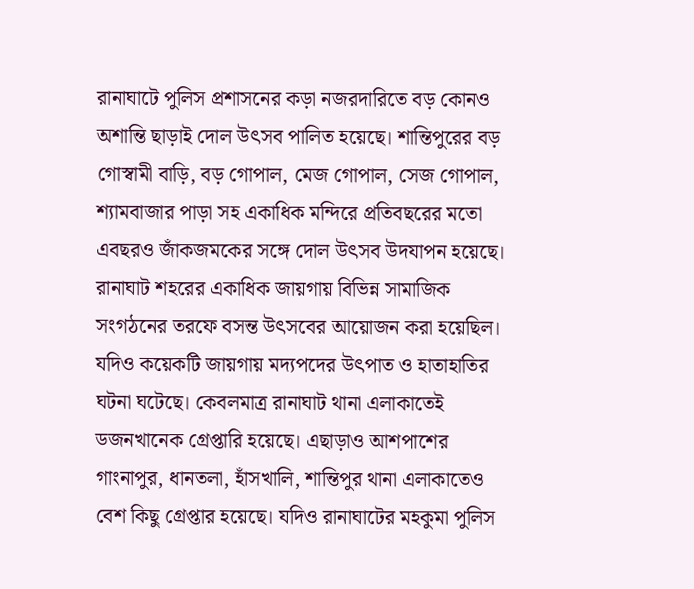রানাঘাটে পুলিস প্রশাসনের কড়া নজরদারিতে বড় কোনও অশান্তি ছাড়াই দোল উৎসব পালিত হয়েছে। শান্তিপুরের বড় গোস্বামী বাড়ি, বড় গোপাল, মেজ গোপাল, সেজ গোপাল, শ্যামবাজার পাড়া সহ একাধিক মন্দিরে প্রতিবছরের মতো এবছরও জাঁকজমকের সঙ্গে দোল উৎসব উদযাপন হয়েছে। রানাঘাট শহরের একাধিক জায়গায় বিভিন্ন সামাজিক সংগঠনের তরফে বসন্ত উৎসবের আয়োজন করা হয়েছিল। যদিও কয়েকটি জায়গায় মদ্যপদের উৎপাত ও হাতাহাতির ঘটনা ঘটেছে। কেবলমাত্র রানাঘাট থানা এলাকাতেই ডজনখানেক গ্রেপ্তারি হয়েছে। এছাড়াও আশপাশের গাংনাপুর, ধানতলা, হাঁসখালি, শান্তিপুর থানা এলাকাতেও বেশ কিছু গ্রেপ্তার হয়েছে। যদিও রানাঘাটের মহকুমা পুলিস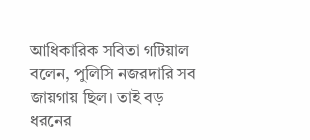আধিকারিক সবিতা গটিয়াল বলেন, পুলিসি নজরদারি সব জায়গায় ছিল। তাই বড় ধরনের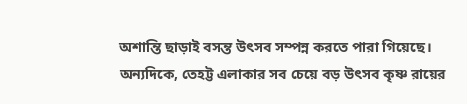অশান্তি ছাড়াই বসন্ত উৎসব সম্পন্ন করতে পারা গিয়েছে। অন্যদিকে, তেহট্ট এলাকার সব চেয়ে বড় উৎসব কৃষ্ণ রায়ের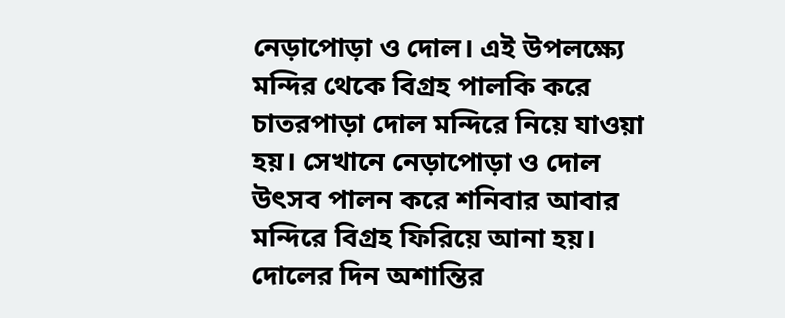নেড়াপোড়া ও দোল। এই উপলক্ষ্যে মন্দির থেকে বিগ্রহ পালকি করে চাতরপাড়া দোল মন্দিরে নিয়ে যাওয়া হয়। সেখানে নেড়াপোড়া ও দোল উৎসব পালন করে শনিবার আবার মন্দিরে বিগ্রহ ফিরিয়ে আনা হয়। দোলের দিন অশান্তির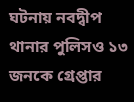ঘটনায় নবদ্বীপ থানার পুলিসও ১৩ জনকে গ্রেপ্তার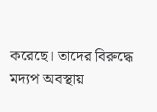করেছে। তাদের বিরুদ্ধে মদ্যপ অবস্থায়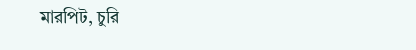মারপিট, চুরি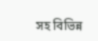সহ বিভিন্ন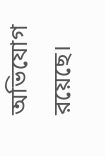অভিযোগ রয়েছে।